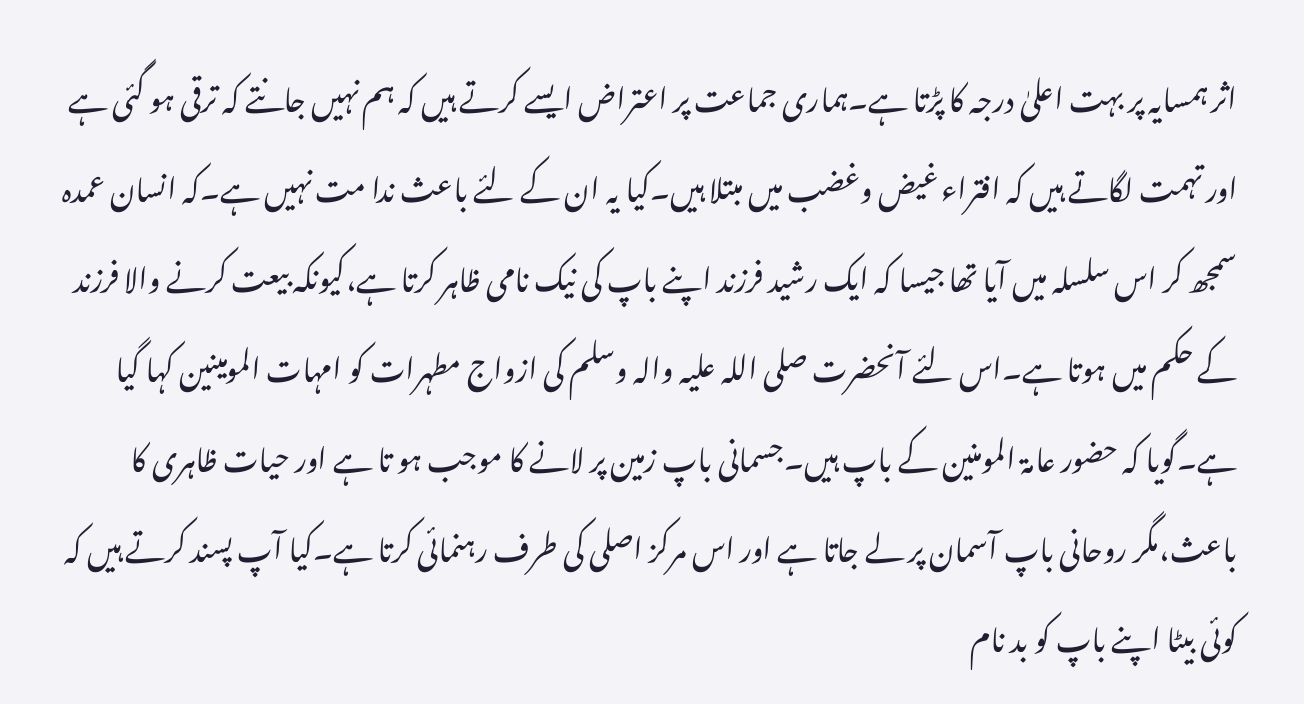اثر ہمسایہ پر بہت اعلیٰ درجہ کا پڑتا ہے۔ہماری جماعت پر اعتراض ایسے کرتے ہیں کہ ہم نہیں جانتے کہ ترقی ہو گئی ہے اور تہمت لگاتے ہیں کہ افتراء غیض وغضب میں مبتلا ہیں۔کیا یہ ان کے لئے باعث ندا مت نہیں ہے۔کہ انسان عمدہ سمجھ کر اس سلسلہ میں آیا تھا جیسا کہ ایک رشید فرزند اپنے باپ کی نیک نامی ظاہر کرتا ہے،کیونکہ بیعت کرنے والا فرزند کے حکم میں ہوتا ہے۔اس لئے آنحضرت صلی اللہ علیہ والہ وسلم کی ازواج مطہرات کو امہات المومینین کہا گیا ہے۔گویا کہ حضور عامۃ المومنین کے باپ ہیں۔جسمانی باپ زمین پر لانے کا موجب ہو تا ہے اور حیات ظاہری کا باعث،مگر روحانی باپ آسمان پر لے جاتا ہے اور اس مرکز اصلی کی طرف رہنمائی کرتا ہے۔کیا آپ پسند کرتے ہیں کہ کوئی بیٹا اپنے باپ کو بد نام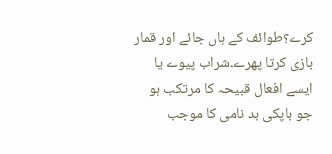کرے؟طوائف کے ہاں جائے اور قمار بازی کرتا پھرے۔شراب پیوے یا ایسے افعال قبیحہ کا مرتکب ہو جو باپکی بد نامی کا موجب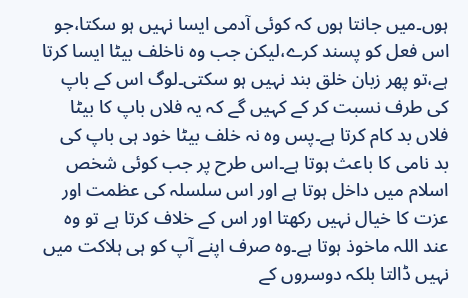ہوں۔میں جانتا ہوں کہ کوئی آدمی ایسا نہیں ہو سکتا،جو اس فعل کو پسند کرے،لیکن جب وہ ناخلف بیٹا ایسا کرتا ہے،تو پھر زبان خلق بند نہیں ہو سکتی۔لوگ اس کے باپ کی طرف نسبت کر کے کہیں گے کہ یہ فلاں باپ کا بیٹا فلاں بد کام کرتا ہے۔پس وہ نہ خلف بیٹا خود ہی باپ کی بد نامی کا باعث ہوتا ہے۔اس طرح پر جب کوئی شخص اسلام میں داخل ہوتا ہے اور اس سلسلہ کی عظمت اور عزت کا خیال نہیں رکھتا اور اس کے خلاف کرتا ہے تو وہ عند اللہ ماخوذ ہوتا ہے۔وہ صرف اپنے آپ کو ہی ہلاکت میں نہیں ڈالتا بلکہ دوسروں کے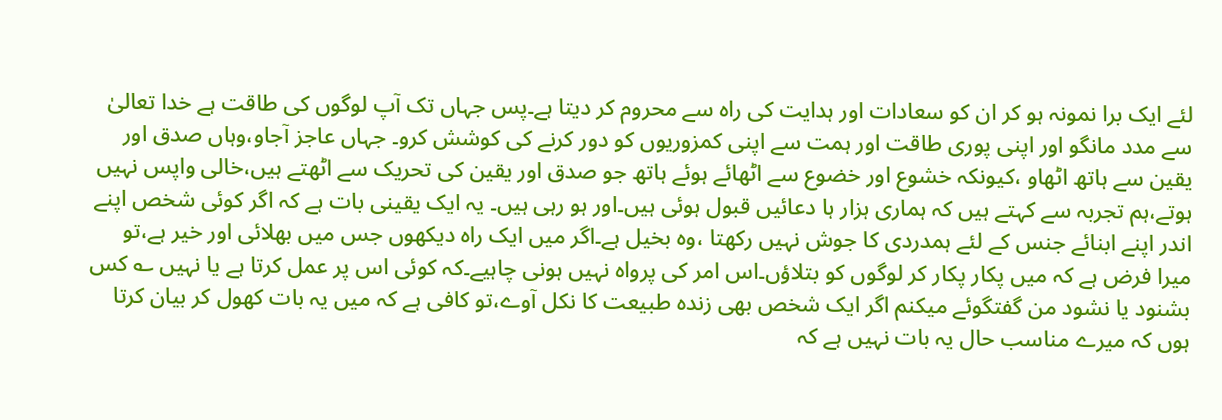لئے ایک برا نمونہ ہو کر ان کو سعادات اور ہدایت کی راہ سے محروم کر دیتا ہے۔پس جہاں تک آپ لوگوں کی طاقت ہے خدا تعالیٰ سے مدد مانگو اور اپنی پوری طاقت اور ہمت سے اپنی کمزوریوں کو دور کرنے کی کوشش کرو۔ جہاں عاجز آجاو،وہاں صدق اور یقین سے ہاتھ اٹھاو ،کیونکہ خشوع اور خضوع سے اٹھائے ہوئے ہاتھ جو صدق اور یقین کی تحریک سے اٹھتے ہیں،خالی واپس نہیں ہوتے،ہم تجربہ سے کہتے ہیں کہ ہماری ہزار ہا دعائیں قبول ہوئی ہیں۔اور ہو رہی ہیں۔ یہ ایک یقینی بات ہے کہ اگر کوئی شخص اپنے اندر اپنے ابنائے جنس کے لئے ہمدردی کا جوش نہیں رکھتا ،وہ بخیل ہے۔اگر میں ایک راہ دیکھوں جس میں بھلائی اور خیر ہے،تو میرا فرض ہے کہ میں پکار پکار کر لوگوں کو بتلاؤں۔اس امر کی پرواہ نہیں ہونی چاہیے۔کہ کوئی اس پر عمل کرتا ہے یا نہیں ؎ کس بشنود یا نشود من گفتگوئے میکنم اگر ایک شخص بھی زندہ طبیعت کا نکل آوے،تو کافی ہے کہ میں یہ بات کھول کر بیان کرتا ہوں کہ میرے مناسب حال یہ بات نہیں ہے کہ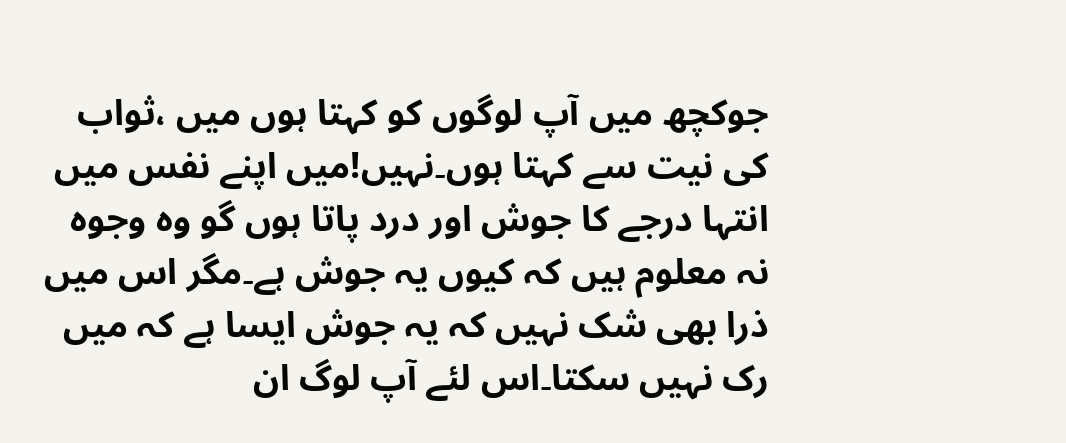جوکچھ میں آپ لوگوں کو کہتا ہوں میں ،ثواب کی نیت سے کہتا ہوں۔نہیں!میں اپنے نفس میں انتہا درجے کا جوش اور درد پاتا ہوں گو وہ وجوہ نہ معلوم ہیں کہ کیوں یہ جوش ہے۔مگر اس میں ذرا بھی شک نہیں کہ یہ جوش ایسا ہے کہ میں رک نہیں سکتا۔اس لئے آپ لوگ ان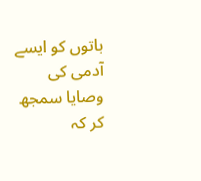باتوں کو ایسے آدمی کی وصایا سمجھ کر کہ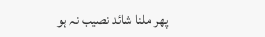پھر ملنا شائد نصیب نہ ہو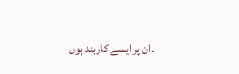۔ان پر ایسے کاربند ہوں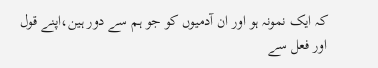کہ ایک نمونہ ہو اور ان آدمیوں کو جو ہم سے دور ہین،اپنے قول اور فعل سے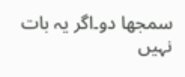سمجھا دو۔اگر یہ بات نہیں